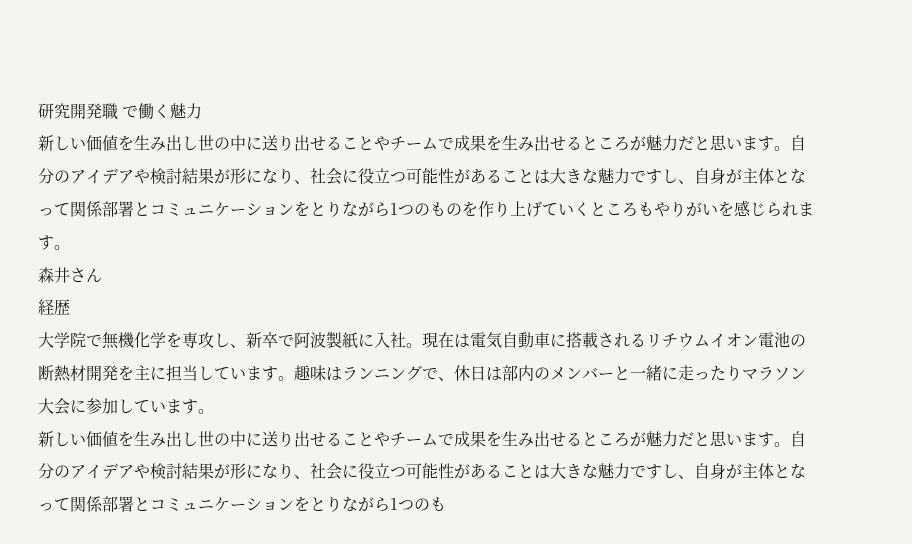研究開発職 で働く魅力
新しい価値を生み出し世の中に送り出せることやチームで成果を生み出せるところが魅力だと思います。自分のアイデアや検討結果が形になり、社会に役立つ可能性があることは大きな魅力ですし、自身が主体となって関係部署とコミュニケーションをとりながら1つのものを作り上げていくところもやりがいを感じられます。
森井さん
経歴
大学院で無機化学を専攻し、新卒で阿波製紙に入社。現在は電気自動車に搭載されるリチウムイオン電池の断熱材開発を主に担当しています。趣味はランニングで、休日は部内のメンバーと一緒に走ったりマラソン大会に参加しています。
新しい価値を生み出し世の中に送り出せることやチームで成果を生み出せるところが魅力だと思います。自分のアイデアや検討結果が形になり、社会に役立つ可能性があることは大きな魅力ですし、自身が主体となって関係部署とコミュニケーションをとりながら1つのも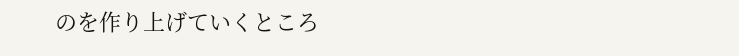のを作り上げていくところ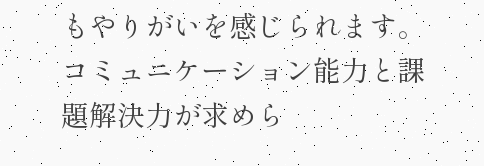もやりがいを感じられます。
コミュニケーション能力と課題解決力が求めら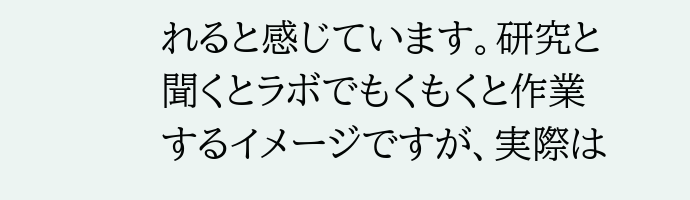れると感じています。研究と聞くとラボでもくもくと作業するイメージですが、実際は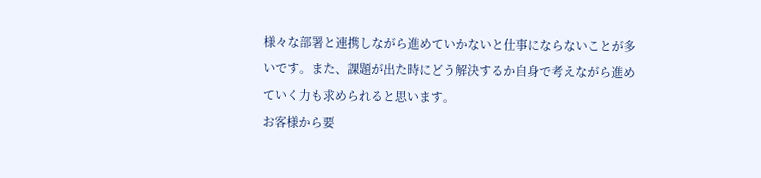様々な部署と連携しながら進めていかないと仕事にならないことが多いです。また、課題が出た時にどう解決するか自身で考えながら進めていく力も求められると思います。
お客様から要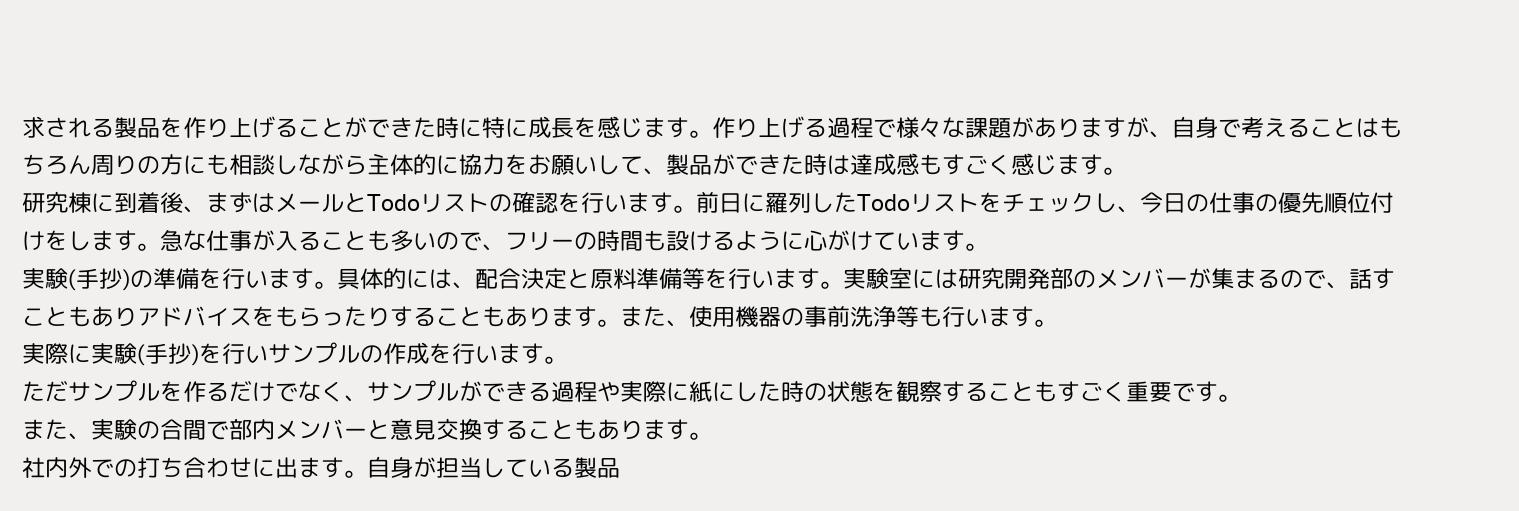求される製品を作り上げることができた時に特に成長を感じます。作り上げる過程で様々な課題がありますが、自身で考えることはもちろん周りの方にも相談しながら主体的に協力をお願いして、製品ができた時は達成感もすごく感じます。
研究棟に到着後、まずはメールとTodoリストの確認を行います。前日に羅列したTodoリストをチェックし、今日の仕事の優先順位付けをします。急な仕事が入ることも多いので、フリーの時間も設けるように心がけています。
実験(手抄)の準備を行います。具体的には、配合決定と原料準備等を行います。実験室には研究開発部のメンバーが集まるので、話すこともありアドバイスをもらったりすることもあります。また、使用機器の事前洗浄等も行います。
実際に実験(手抄)を行いサンプルの作成を行います。
ただサンプルを作るだけでなく、サンプルができる過程や実際に紙にした時の状態を観察することもすごく重要です。
また、実験の合間で部内メンバーと意見交換することもあります。
社内外での打ち合わせに出ます。自身が担当している製品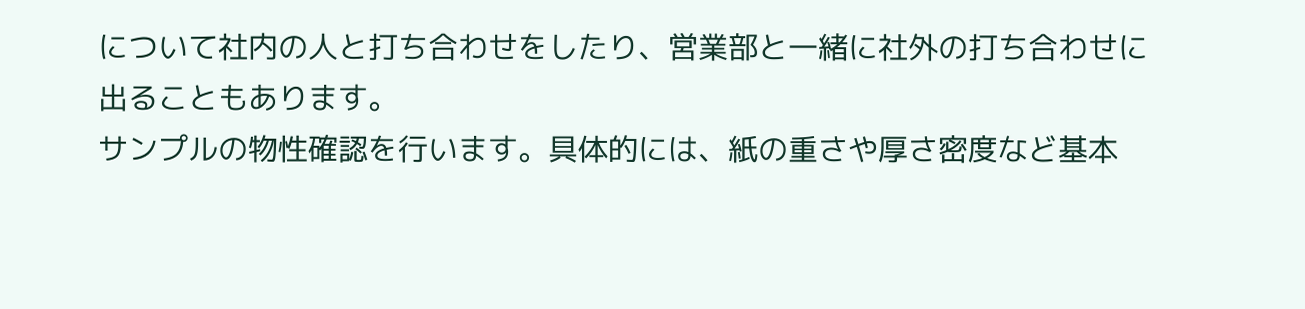について社内の人と打ち合わせをしたり、営業部と一緒に社外の打ち合わせに出ることもあります。
サンプルの物性確認を行います。具体的には、紙の重さや厚さ密度など基本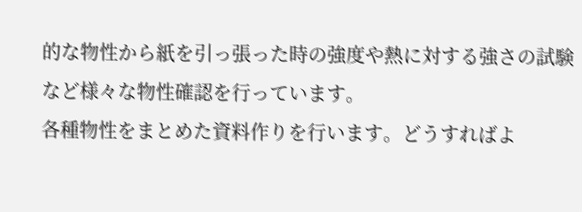的な物性から紙を引っ張った時の強度や熱に対する強さの試験など様々な物性確認を行っています。
各種物性をまとめた資料作りを行います。どうすればよ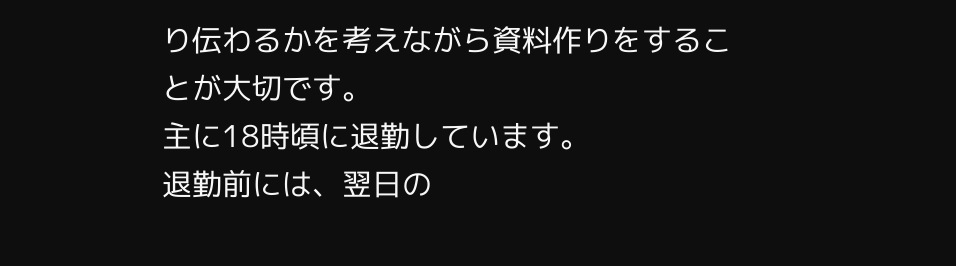り伝わるかを考えながら資料作りをすることが大切です。
主に18時頃に退勤しています。
退勤前には、翌日の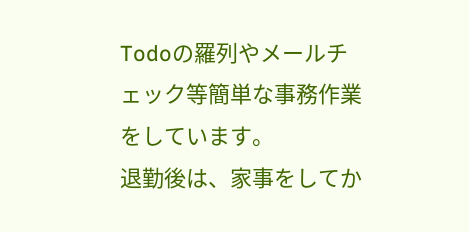Todoの羅列やメールチェック等簡単な事務作業をしています。
退勤後は、家事をしてか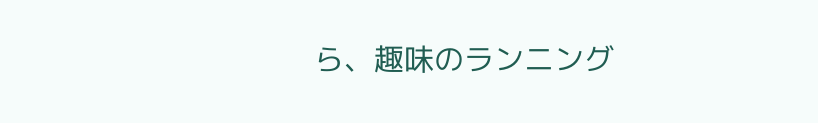ら、趣味のランニング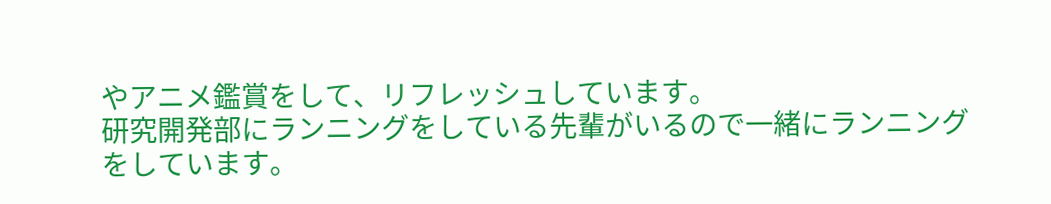やアニメ鑑賞をして、リフレッシュしています。
研究開発部にランニングをしている先輩がいるので一緒にランニングをしています。